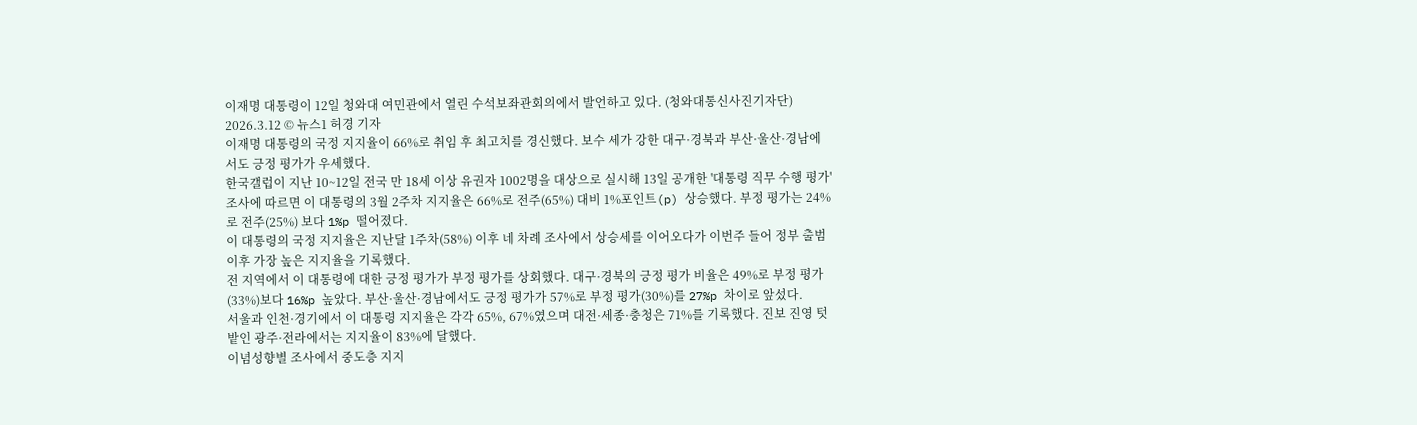이재명 대통령이 12일 청와대 여민관에서 열린 수석보좌관회의에서 발언하고 있다. (청와대통신사진기자단) 2026.3.12 © 뉴스1 허경 기자
이재명 대통령의 국정 지지율이 66%로 취임 후 최고치를 경신했다. 보수 세가 강한 대구·경북과 부산·울산·경남에서도 긍정 평가가 우세했다.
한국갤럽이 지난 10~12일 전국 만 18세 이상 유권자 1002명을 대상으로 실시해 13일 공개한 '대통령 직무 수행 평가' 조사에 따르면 이 대통령의 3월 2주차 지지율은 66%로 전주(65%) 대비 1%포인트(p) 상승했다. 부정 평가는 24%로 전주(25%) 보다 1%p 떨어졌다.
이 대통령의 국정 지지율은 지난달 1주차(58%) 이후 네 차례 조사에서 상승세를 이어오다가 이번주 들어 정부 출범 이후 가장 높은 지지율을 기록했다.
전 지역에서 이 대통령에 대한 긍정 평가가 부정 평가를 상회했다. 대구·경북의 긍정 평가 비율은 49%로 부정 평가(33%)보다 16%p 높았다. 부산·울산·경남에서도 긍정 평가가 57%로 부정 평가(30%)를 27%p 차이로 앞섰다.
서울과 인천·경기에서 이 대통령 지지율은 각각 65%, 67%였으며 대전·세종·충청은 71%를 기록했다. 진보 진영 텃밭인 광주·전라에서는 지지율이 83%에 달했다.
이념성향별 조사에서 중도층 지지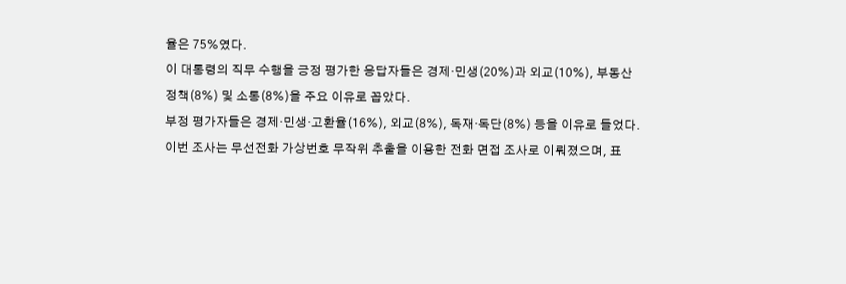율은 75%였다.
이 대통령의 직무 수행을 긍정 평가한 응답자들은 경제·민생(20%)과 외교(10%), 부동산 정책(8%) 및 소통(8%)을 주요 이유로 꼽았다.
부정 평가자들은 경제·민생·고환율(16%), 외교(8%), 독재·독단(8%) 등을 이유로 들었다.
이번 조사는 무선전화 가상번호 무작위 추출을 이용한 전화 면접 조사로 이뤄졌으며, 표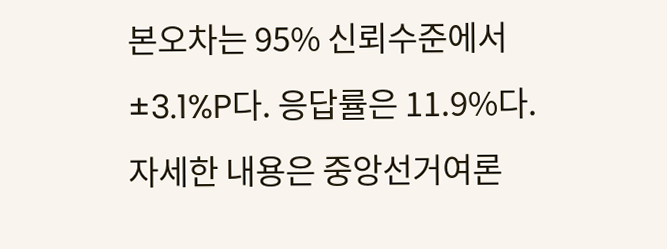본오차는 95% 신뢰수준에서 ±3.1%P다. 응답률은 11.9%다.
자세한 내용은 중앙선거여론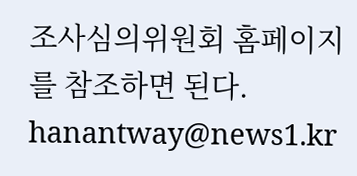조사심의위원회 홈페이지를 참조하면 된다.
hanantway@news1.kr